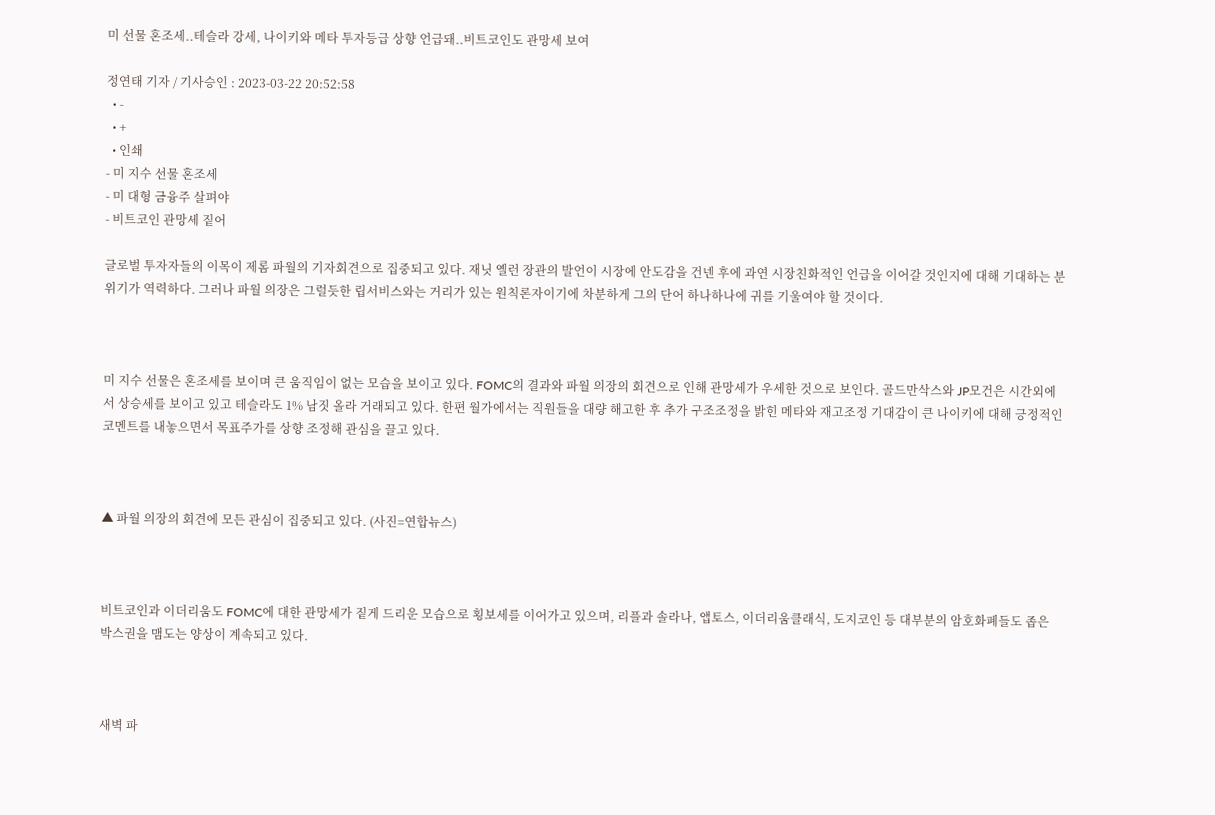미 선물 혼조세..테슬라 강세, 나이키와 메타 투자등급 상향 언급돼..비트코인도 관망세 보여

정연태 기자 / 기사승인 : 2023-03-22 20:52:58
  • -
  • +
  • 인쇄
- 미 지수 선물 혼조세
- 미 대형 금융주 살펴야
- 비트코인 관망세 짙어

글로벌 투자자들의 이목이 제롬 파월의 기자회견으로 집중되고 있다. 재닛 옐런 장관의 발언이 시장에 안도감을 건넨 후에 과연 시장친화적인 언급을 이어갈 것인지에 대해 기대하는 분위기가 역력하다. 그러나 파월 의장은 그럴듯한 립서비스와는 거리가 있는 원칙론자이기에 차분하게 그의 단어 하나하나에 귀를 기울여야 할 것이다.



미 지수 선물은 혼조세를 보이며 큰 움직임이 없는 모습을 보이고 있다. FOMC의 결과와 파월 의장의 회견으로 인해 관망세가 우세한 것으로 보인다. 골드만삭스와 JP모건은 시간외에서 상승세를 보이고 있고 테슬라도 1% 남짓 올라 거래되고 있다. 한편 월가에서는 직원들을 대량 해고한 후 추가 구조조정을 밝힌 메타와 재고조정 기대감이 큰 나이키에 대해 긍정적인 코멘트를 내놓으면서 목표주가를 상향 조정해 관심을 끌고 있다.



▲ 파월 의장의 회견에 모든 관심이 집중되고 있다. (사진=연합뉴스)



비트코인과 이더리움도 FOMC에 대한 관망세가 짙게 드리운 모습으로 횡보세를 이어가고 있으며, 리플과 솔라나, 앱토스, 이더리움클래식, 도지코인 등 대부분의 암호화폐들도 좁은 박스권을 맴도는 양상이 계속되고 있다.



새벽 파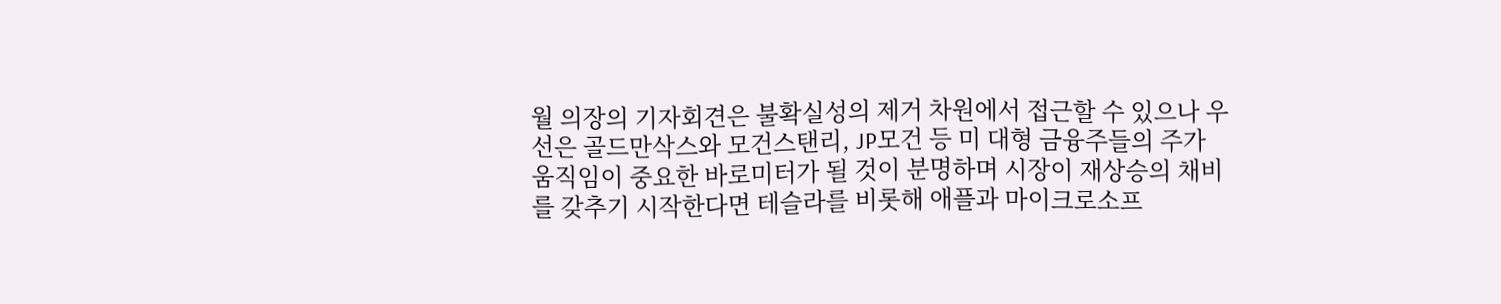월 의장의 기자회견은 불확실성의 제거 차원에서 접근할 수 있으나 우선은 골드만삭스와 모건스탠리, JP모건 등 미 대형 금융주들의 주가 움직임이 중요한 바로미터가 될 것이 분명하며 시장이 재상승의 채비를 갖추기 시작한다면 테슬라를 비롯해 애플과 마이크로소프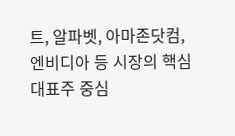트, 알파벳, 아마존닷컴, 엔비디아 등 시장의 핵심 대표주 중심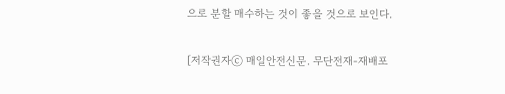으로 분할 매수하는 것이 좋을 것으로 보인다.

[저작권자ⓒ 매일안전신문. 무단전재-재배포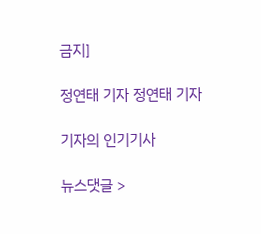금지]

정연태 기자 정연태 기자

기자의 인기기사

뉴스댓글 >